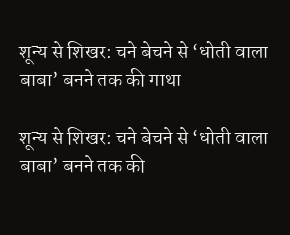शून्य से शिखर: चने बेचने से ‘धोती वाला बाबा’ बनने तक की गाथा

शून्य से शिखर: चने बेचने से ‘धोती वाला बाबा’ बनने तक की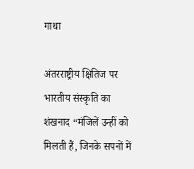गाथा

अंतरराष्ट्रीय क्षितिज पर भारतीय संस्कृति का शंखनाद “मंजिलें उन्हीं को मिलती हैं, जिनके सपनों में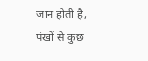जान होती है, पंखों से कुछ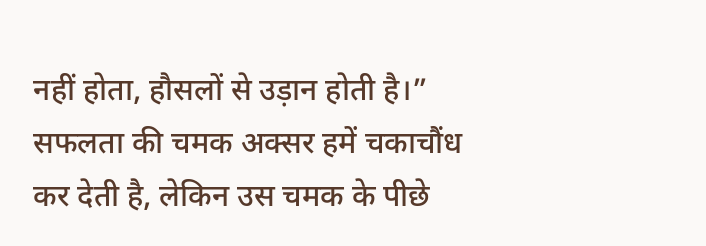नहीं होता, हौसलों से उड़ान होती है।” सफलता की चमक अक्सर हमें चकाचौंध कर देती है, लेकिन उस चमक के पीछे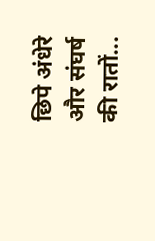छिपे अंधेरे और संघर्ष की रातों...